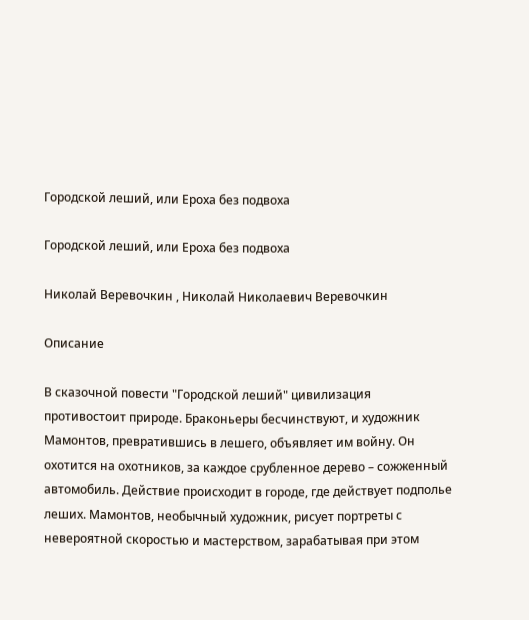Городской леший, или Ероха без подвоха

Городской леший, или Ероха без подвоха

Николай Веревочкин , Николай Николаевич Веревочкин

Описание

В сказочной повести "Городской леший" цивилизация противостоит природе. Браконьеры бесчинствуют, и художник Мамонтов, превратившись в лешего, объявляет им войну. Он охотится на охотников, за каждое срубленное дерево – сожженный автомобиль. Действие происходит в городе, где действует подполье леших. Мамонтов, необычный художник, рисует портреты с невероятной скоростью и мастерством, зарабатывая при этом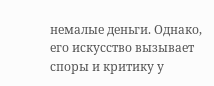немалые деньги. Однако, его искусство вызывает споры и критику у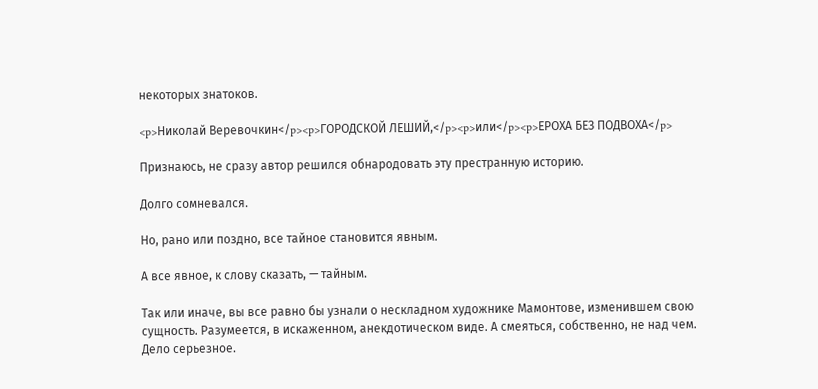некоторых знатоков.

<p>Николай Веревочкин</p><p>ГОРОДСКОЙ ЛЕШИЙ,</p><p>или</p><p>ЕРОХА БЕЗ ПОДВОХА</p>

Признаюсь, не сразу автор решился обнародовать эту престранную историю.

Долго сомневался.

Но, рано или поздно, все тайное становится явным.

А все явное, к слову сказать, — тайным.

Так или иначе, вы все равно бы узнали о нескладном художнике Мамонтове, изменившем свою сущность. Разумеется, в искаженном, анекдотическом виде. А смеяться, собственно, не над чем. Дело серьезное.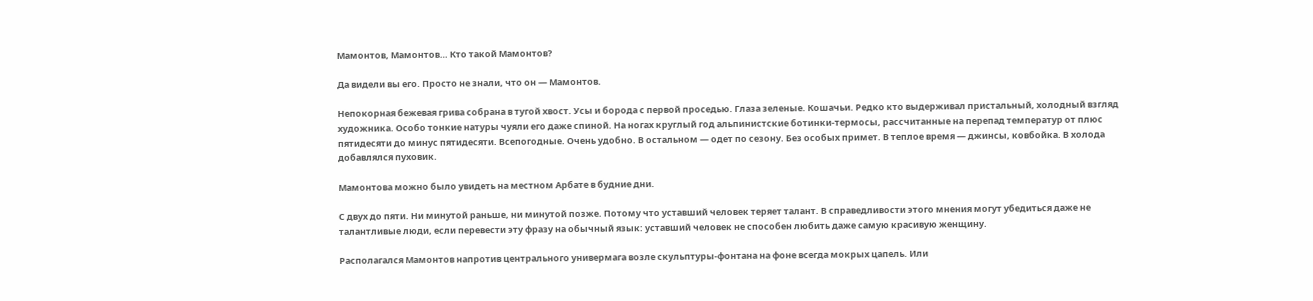Мамонтов, Мамонтов… Кто такой Мамонтов?

Да видели вы его. Просто не знали, что он — Мамонтов.

Непокорная бежевая грива собрана в тугой хвост. Усы и борода с первой проседью. Глаза зеленые. Кошачьи. Редко кто выдерживал пристальный, холодный взгляд художника. Особо тонкие натуры чуяли его даже спиной. На ногах круглый год альпинистские ботинки-термосы, рассчитанные на перепад температур от плюс пятидесяти до минус пятидесяти. Всепогодные. Очень удобно. В остальном — одет по сезону. Без особых примет. В теплое время — джинсы, ковбойка. В холода добавлялся пуховик.

Мамонтова можно было увидеть на местном Арбате в будние дни.

С двух до пяти. Ни минутой раньше, ни минутой позже. Потому что уставший человек теряет талант. В справедливости этого мнения могут убедиться даже не талантливые люди, если перевести эту фразу на обычный язык: уставший человек не способен любить даже самую красивую женщину.

Располагался Мамонтов напротив центрального универмага возле скульптуры-фонтана на фоне всегда мокрых цапель. Или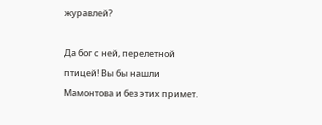журавлей?

Да бог с ней, перелетной птицей! Вы бы нашли Мамонтова и без этих примет.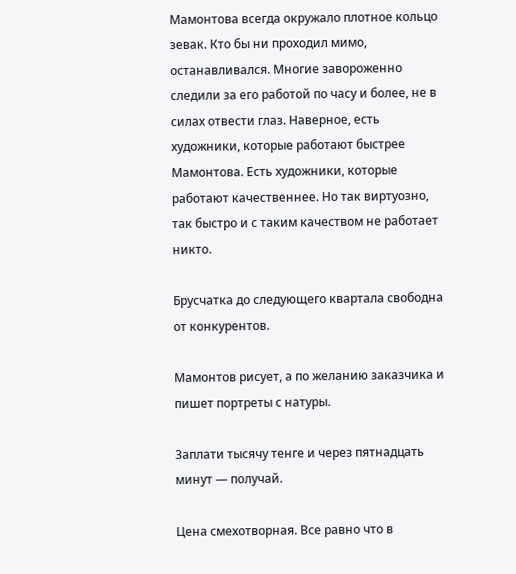Мамонтова всегда окружало плотное кольцо зевак. Кто бы ни проходил мимо, останавливался. Многие завороженно следили за его работой по часу и более, не в силах отвести глаз. Наверное, есть художники, которые работают быстрее Мамонтова. Есть художники, которые работают качественнее. Но так виртуозно, так быстро и с таким качеством не работает никто.

Брусчатка до следующего квартала свободна от конкурентов.

Мамонтов рисует, а по желанию заказчика и пишет портреты с натуры.

Заплати тысячу тенге и через пятнадцать минут — получай.

Цена смехотворная. Все равно что в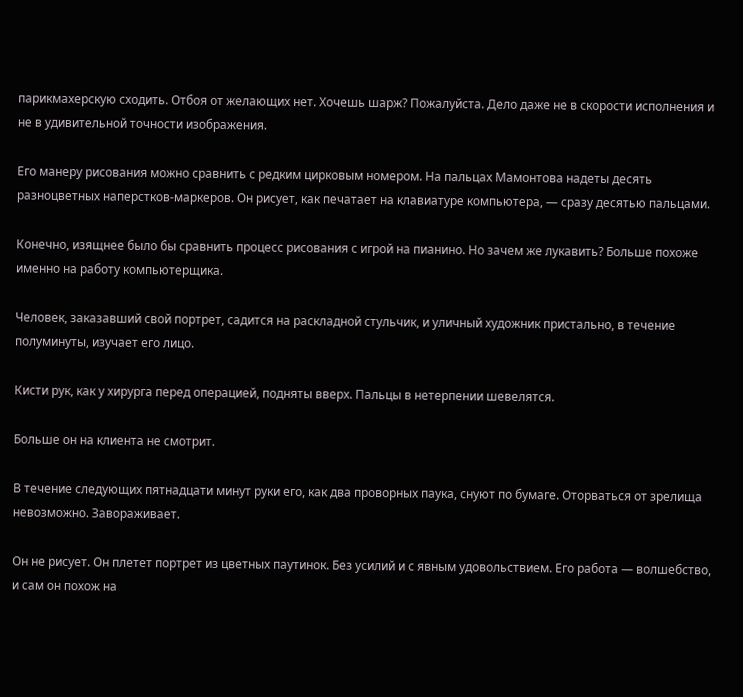парикмахерскую сходить. Отбоя от желающих нет. Хочешь шарж? Пожалуйста. Дело даже не в скорости исполнения и не в удивительной точности изображения.

Его манеру рисования можно сравнить с редким цирковым номером. На пальцах Мамонтова надеты десять разноцветных наперстков-маркеров. Он рисует, как печатает на клавиатуре компьютера, — сразу десятью пальцами.

Конечно, изящнее было бы сравнить процесс рисования с игрой на пианино. Но зачем же лукавить? Больше похоже именно на работу компьютерщика.

Человек, заказавший свой портрет, садится на раскладной стульчик, и уличный художник пристально, в течение полуминуты, изучает его лицо.

Кисти рук, как у хирурга перед операцией, подняты вверх. Пальцы в нетерпении шевелятся.

Больше он на клиента не смотрит.

В течение следующих пятнадцати минут руки его, как два проворных паука, снуют по бумаге. Оторваться от зрелища невозможно. Завораживает.

Он не рисует. Он плетет портрет из цветных паутинок. Без усилий и с явным удовольствием. Его работа — волшебство, и сам он похож на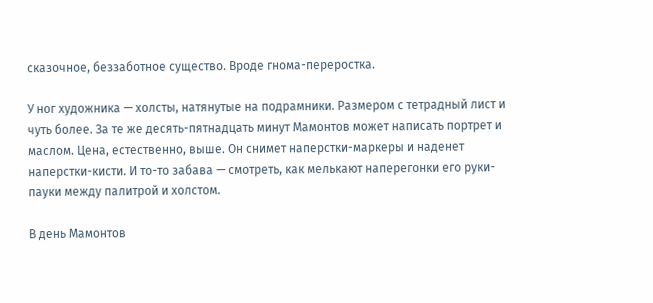сказочное, беззаботное существо. Вроде гнома-переростка.

У ног художника — холсты, натянутые на подрамники. Размером с тетрадный лист и чуть более. За те же десять-пятнадцать минут Мамонтов может написать портрет и маслом. Цена, естественно, выше. Он снимет наперстки-маркеры и наденет наперстки-кисти. И то-то забава — смотреть, как мелькают наперегонки его руки-пауки между палитрой и холстом.

В день Мамонтов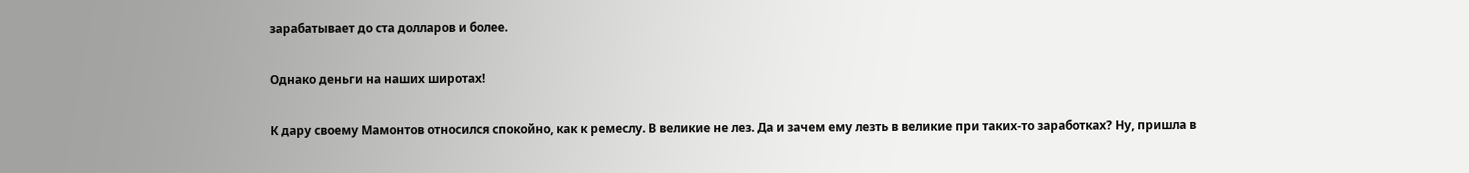зарабатывает до ста долларов и более.

Однако деньги на наших широтах!

К дару своему Мамонтов относился спокойно, как к ремеслу. В великие не лез. Да и зачем ему лезть в великие при таких-то заработках? Ну, пришла в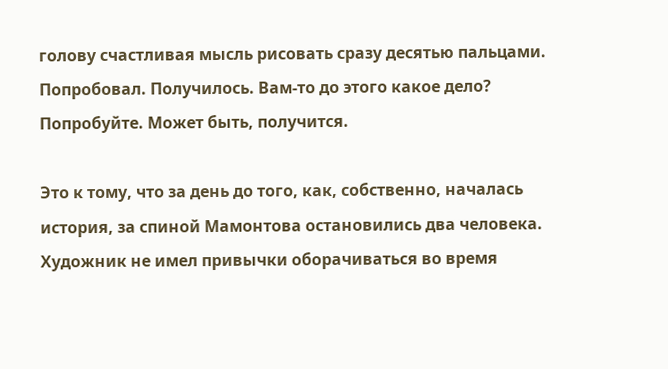голову счастливая мысль рисовать сразу десятью пальцами. Попробовал. Получилось. Вам-то до этого какое дело? Попробуйте. Может быть, получится.

Это к тому, что за день до того, как, собственно, началась история, за спиной Мамонтова остановились два человека. Художник не имел привычки оборачиваться во время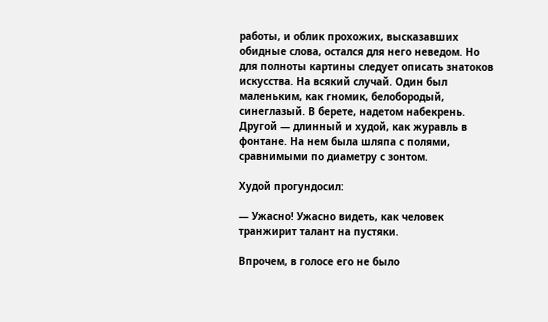работы, и облик прохожих, высказавших обидные слова, остался для него неведом. Но для полноты картины следует описать знатоков искусства. На всякий случай. Один был маленьким, как гномик, белобородый, синеглазый. В берете, надетом набекрень. Другой — длинный и худой, как журавль в фонтане. На нем была шляпа с полями, сравнимыми по диаметру с зонтом.

Худой прогундосил:

— Ужасно! Ужасно видеть, как человек транжирит талант на пустяки.

Впрочем, в голосе его не было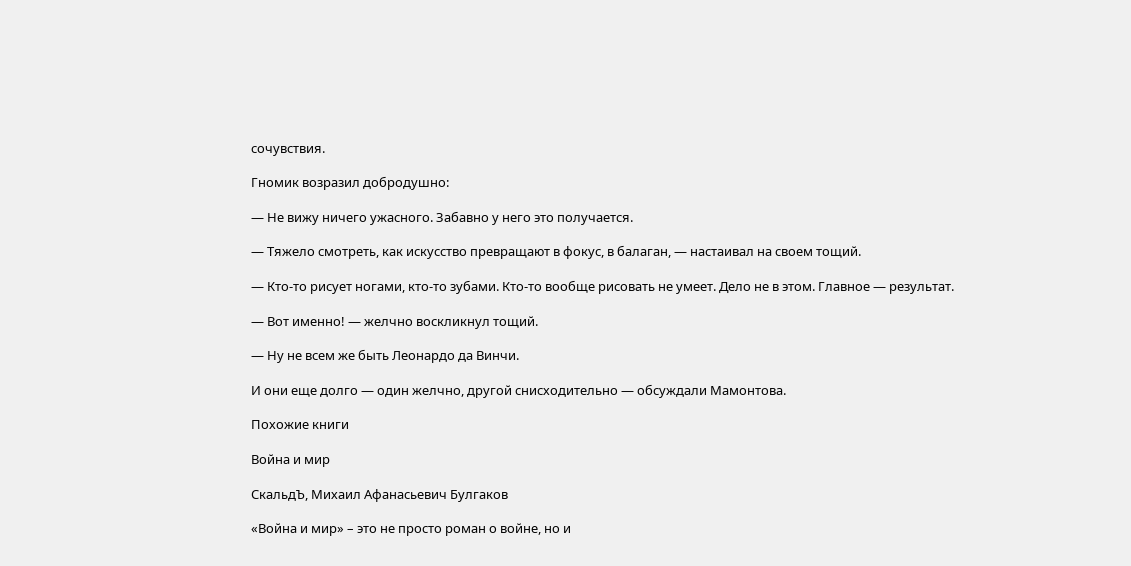сочувствия.

Гномик возразил добродушно:

— Не вижу ничего ужасного. Забавно у него это получается.

— Тяжело смотреть, как искусство превращают в фокус, в балаган, — настаивал на своем тощий.

— Кто-то рисует ногами, кто-то зубами. Кто-то вообще рисовать не умеет. Дело не в этом. Главное — результат.

— Вот именно! — желчно воскликнул тощий.

— Ну не всем же быть Леонардо да Винчи.

И они еще долго — один желчно, другой снисходительно — обсуждали Мамонтова.

Похожие книги

Война и мир

СкальдЪ, Михаил Афанасьевич Булгаков

«Война и мир» – это не просто роман о войне, но и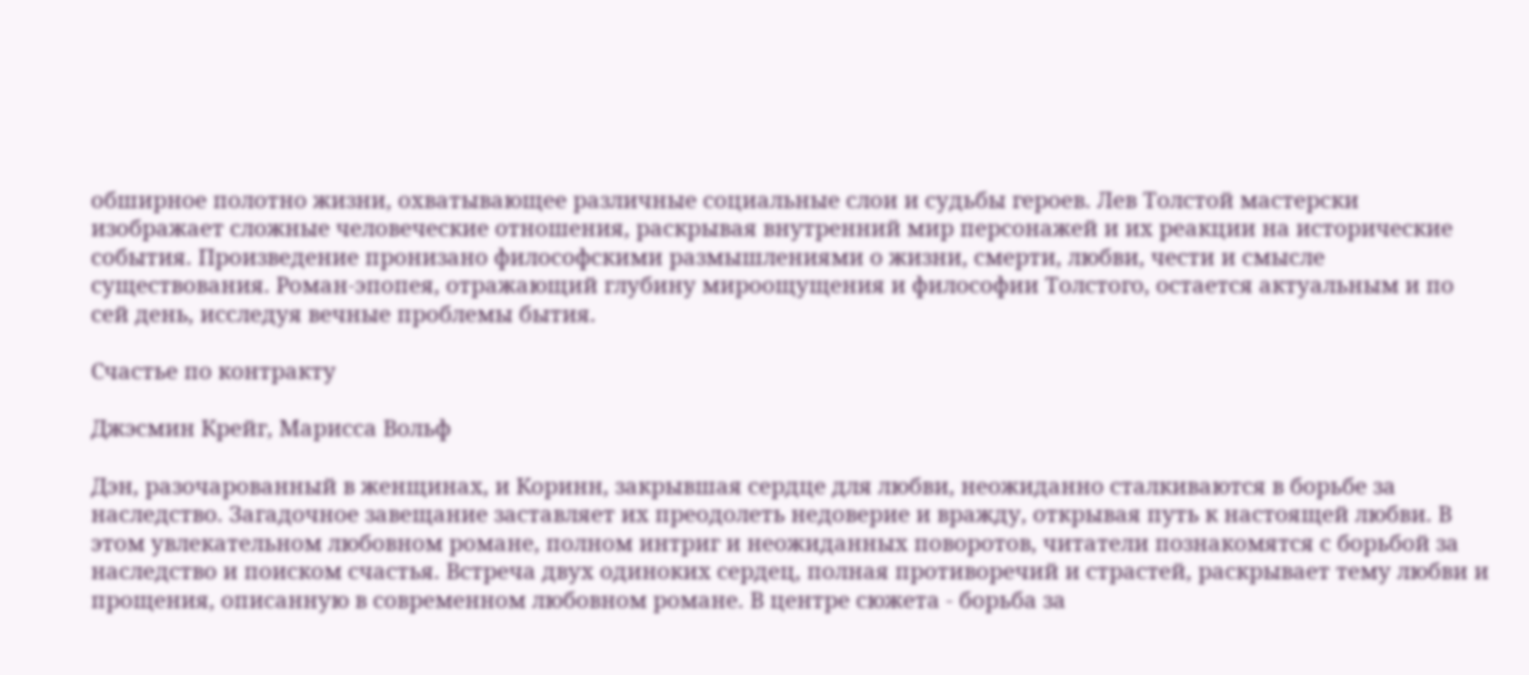обширное полотно жизни, охватывающее различные социальные слои и судьбы героев. Лев Толстой мастерски изображает сложные человеческие отношения, раскрывая внутренний мир персонажей и их реакции на исторические события. Произведение пронизано философскими размышлениями о жизни, смерти, любви, чести и смысле существования. Роман-эпопея, отражающий глубину мироощущения и философии Толстого, остается актуальным и по сей день, исследуя вечные проблемы бытия.

Счастье по контракту

Джэсмин Крейг, Марисса Вольф

Дэн, разочарованный в женщинах, и Коринн, закрывшая сердце для любви, неожиданно сталкиваются в борьбе за наследство. Загадочное завещание заставляет их преодолеть недоверие и вражду, открывая путь к настоящей любви. В этом увлекательном любовном романе, полном интриг и неожиданных поворотов, читатели познакомятся с борьбой за наследство и поиском счастья. Встреча двух одиноких сердец, полная противоречий и страстей, раскрывает тему любви и прощения, описанную в современном любовном романе. В центре сюжета - борьба за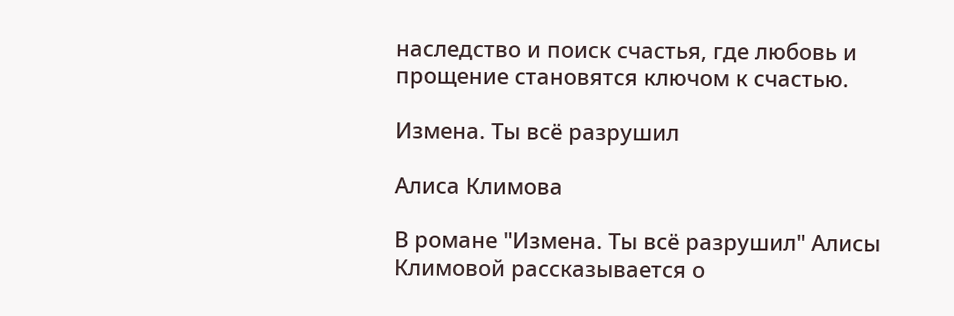наследство и поиск счастья, где любовь и прощение становятся ключом к счастью.

Измена. Ты всё разрушил

Алиса Климова

В романе "Измена. Ты всё разрушил" Алисы Климовой рассказывается о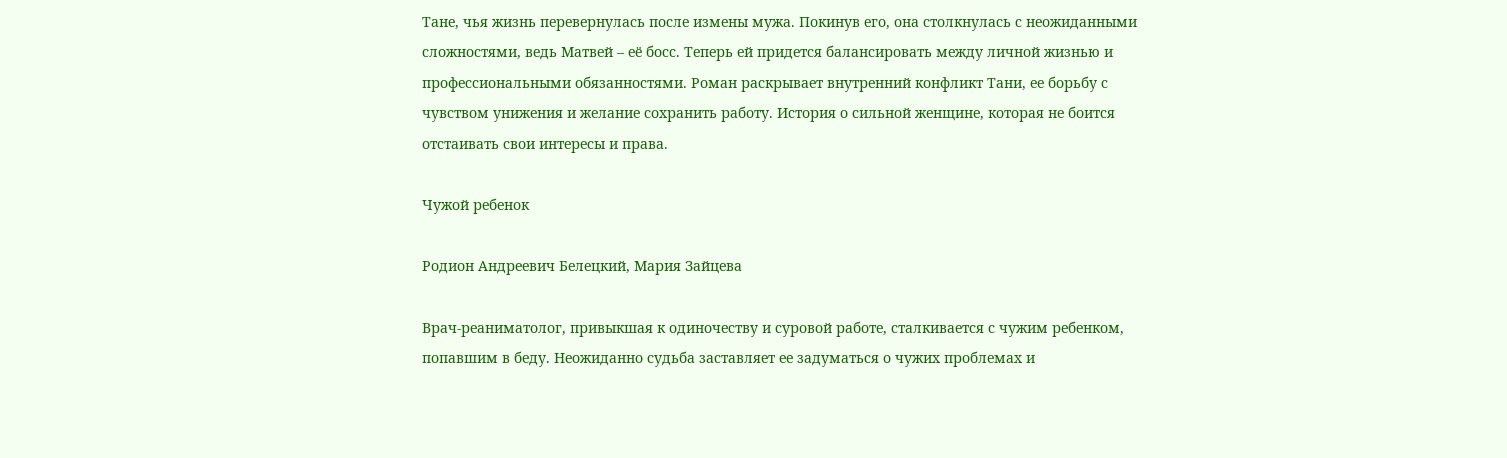Тане, чья жизнь перевернулась после измены мужа. Покинув его, она столкнулась с неожиданными сложностями, ведь Матвей – её босс. Теперь ей придется балансировать между личной жизнью и профессиональными обязанностями. Роман раскрывает внутренний конфликт Тани, ее борьбу с чувством унижения и желание сохранить работу. История о сильной женщине, которая не боится отстаивать свои интересы и права.

Чужой ребенок

Родион Андреевич Белецкий, Мария Зайцева

Врач-реаниматолог, привыкшая к одиночеству и суровой работе, сталкивается с чужим ребенком, попавшим в беду. Неожиданно судьба заставляет ее задуматься о чужих проблемах и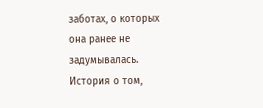заботах, о которых она ранее не задумывалась. История о том,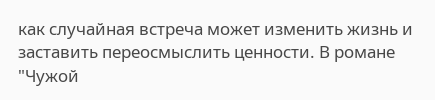как случайная встреча может изменить жизнь и заставить переосмыслить ценности. В романе "Чужой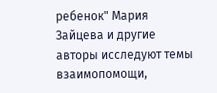ребенок" Мария Зайцева и другие авторы исследуют темы взаимопомощи,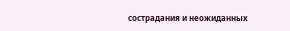сострадания и неожиданных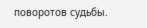поворотов судьбы.